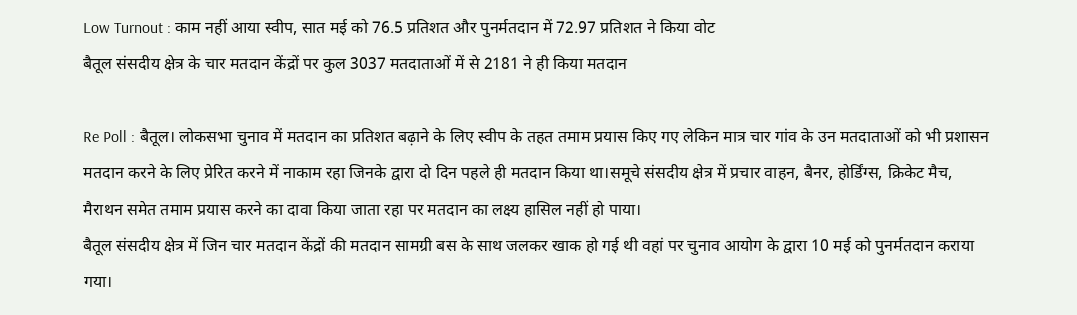Low Turnout : काम नहीं आया स्वीप, सात मई को 76.5 प्रतिशत और पुनर्मतदान में 72.97 प्रतिशत ने किया वोट
बैतूल संसदीय क्षेत्र के चार मतदान केंद्रों पर कुल 3037 मतदाताओं में से 2181 ने ही किया मतदान

Re Poll : बैतूल। लोकसभा चुनाव में मतदान का प्रतिशत बढ़ाने के लिए स्वीप के तहत तमाम प्रयास किए गए लेकिन मात्र चार गांव के उन मतदाताओं को भी प्रशासन मतदान करने के लिए प्रेरित करने में नाकाम रहा जिनके द्वारा दो दिन पहले ही मतदान किया था।समूचे संसदीय क्षेत्र में प्रचार वाहन, बैनर, होर्डिंग्स, क्रिकेट मैच, मैराथन समेत तमाम प्रयास करने का दावा किया जाता रहा पर मतदान का लक्ष्य हासिल नहीं हो पाया।
बैतूल संसदीय क्षेत्र में जिन चार मतदान केंद्रों की मतदान सामग्री बस के साथ जलकर खाक हो गई थी वहां पर चुनाव आयोग के द्वारा 10 मई को पुनर्मतदान कराया गया।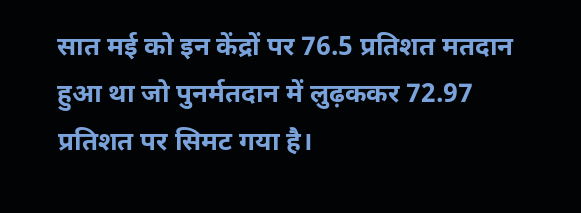सात मई को इन केंद्रों पर 76.5 प्रतिशत मतदान हुआ था जो पुनर्मतदान में लुढ़ककर 72.97 प्रतिशत पर सिमट गया है।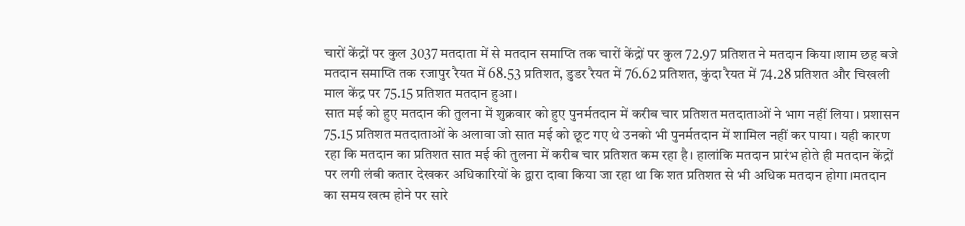चारों केंद्रों पर कुल 3037 मतदाता में से मतदान समाप्ति तक चारों केंद्रों पर कुल 72.97 प्रतिशत ने मतदान किया।शाम छह बजे मतदान समाप्ति तक रजापुर रैयत में 68.53 प्रतिशत, डुडर रैयत में 76.62 प्रतिशत, कुंदा रैयत में 74.28 प्रतिशत और चिखली माल केंद्र पर 75.15 प्रतिशत मतदान हुआ।
सात मई को हुए मतदान की तुलना में शुक्रवार को हुए पुनर्मतदान में करीब चार प्रतिशत मतदाताओं ने भाग नहीं लिया। प्रशासन 75.15 प्रतिशत मतदाताओं के अलावा जो सात मई को छूट गए थे उनको भी पुनर्मतदान में शामिल नहीं कर पाया। यही कारण रहा कि मतदान का प्रतिशत सात मई की तुलना में करीब चार प्रतिशत कम रहा है। हालांकि मतदान प्रारंभ होते ही मतदान केंद्रों पर लगी लंबी कतार देखकर अधिकारियों के द्वारा दावा किया जा रहा था कि शत प्रतिशत से भी अधिक मतदान होगा।मतदान का समय खत्म होने पर सारे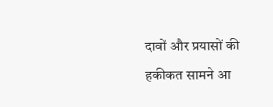दावों और प्रयासों की हकीकत सामने आ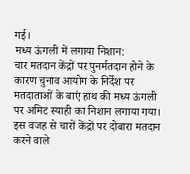गई।
मध्य ऊंगली में लगाया निशान:
चार मतदान केंद्रों पर पुनर्मतदान होने के कारण चुनाव आयोग के निर्देश पर मतदाताओं के बाएं हाथ की मध्य ऊंगली पर अमिट स्याही का निशान लगाया गया। इस वजह से चारों केंद्रों पर दोबारा मतदान करने वाले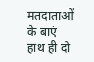मतदाताओं के बाएं हाथ ही दो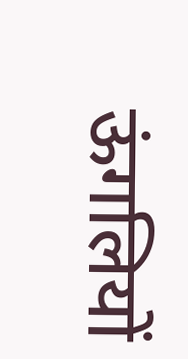ऊंगलियों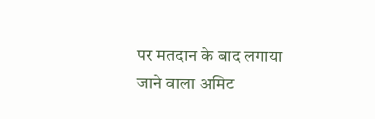पर मतदान के बाद लगाया जाने वाला अमिट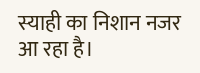स्याही का निशान नजर आ रहा है।